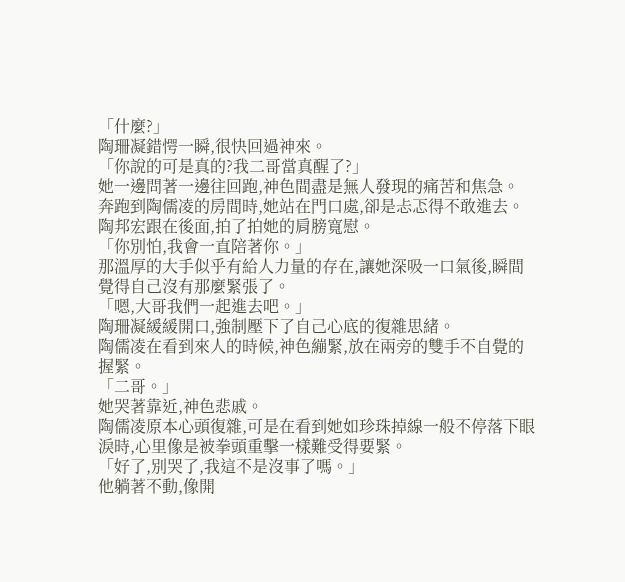「什麼?」
陶珊凝錯愕一瞬,很快回過神來。
「你說的可是真的?我二哥當真醒了?」
她一邊問著一邊往回跑,神色間盡是無人發現的痛苦和焦急。
奔跑到陶儒凌的房間時,她站在門口處,卻是忐忑得不敢進去。
陶邦宏跟在後面,拍了拍她的肩膀寬慰。
「你別怕,我會一直陪著你。」
那溫厚的大手似乎有給人力量的存在,讓她深吸一口氣後,瞬間覺得自己沒有那麼緊張了。
「嗯,大哥我們一起進去吧。」
陶珊凝緩緩開口,強制壓下了自己心底的復雜思緒。
陶儒凌在看到來人的時候,神色繃緊,放在兩旁的雙手不自覺的握緊。
「二哥。」
她哭著靠近,神色悲戚。
陶儒凌原本心頭復雜,可是在看到她如珍珠掉線一般不停落下眼淚時,心里像是被拳頭重擊一樣難受得要緊。
「好了,別哭了,我這不是沒事了嗎。」
他躺著不動,像開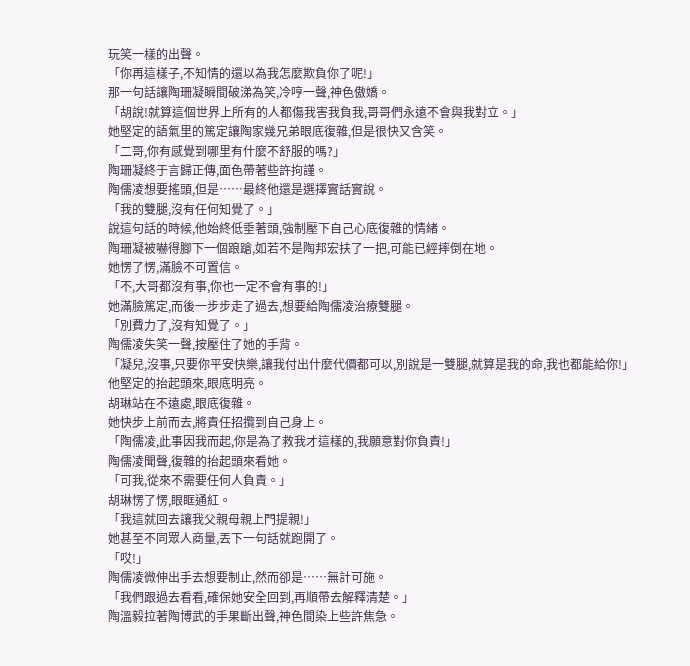玩笑一樣的出聲。
「你再這樣子,不知情的還以為我怎麼欺負你了呢!」
那一句話讓陶珊凝瞬間破涕為笑,冷哼一聲,神色傲嬌。
「胡說!就算這個世界上所有的人都傷我害我負我,哥哥們永遠不會與我對立。」
她堅定的語氣里的篤定讓陶家幾兄弟眼底復雜,但是很快又含笑。
「二哥,你有感覺到哪里有什麼不舒服的嗎?」
陶珊凝終于言歸正傳,面色帶著些許拘謹。
陶儒凌想要搖頭,但是……最終他還是選擇實話實說。
「我的雙腿,沒有任何知覺了。」
說這句話的時候,他始終低垂著頭,強制壓下自己心底復雜的情緒。
陶珊凝被嚇得腳下一個踉蹌,如若不是陶邦宏扶了一把,可能已經摔倒在地。
她愣了愣,滿臉不可置信。
「不,大哥都沒有事,你也一定不會有事的!」
她滿臉篤定,而後一步步走了過去,想要給陶儒凌治療雙腿。
「別費力了,沒有知覺了。」
陶儒凌失笑一聲,按壓住了她的手背。
「凝兒,沒事,只要你平安快樂,讓我付出什麼代價都可以,別說是一雙腿,就算是我的命,我也都能給你!」
他堅定的抬起頭來,眼底明亮。
胡琳站在不遠處,眼底復雜。
她快步上前而去,將責任招攬到自己身上。
「陶儒凌,此事因我而起,你是為了救我才這樣的,我願意對你負責!」
陶儒凌聞聲,復雜的抬起頭來看她。
「可我,從來不需要任何人負責。」
胡琳愣了愣,眼眶通紅。
「我這就回去讓我父親母親上門提親!」
她甚至不同眾人商量,丟下一句話就跑開了。
「哎!」
陶儒凌微伸出手去想要制止,然而卻是……無計可施。
「我們跟過去看看,確保她安全回到,再順帶去解釋清楚。」
陶溫毅拉著陶博武的手果斷出聲,神色間染上些許焦急。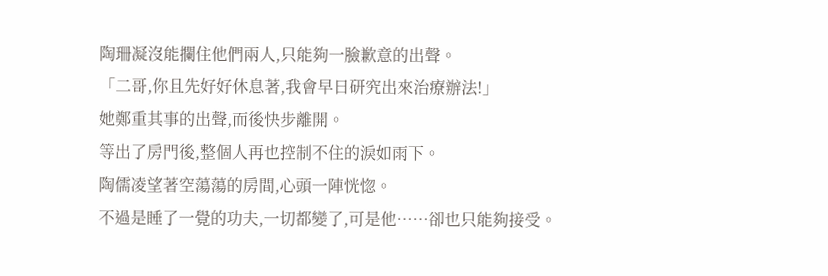陶珊凝沒能攔住他們兩人,只能夠一臉歉意的出聲。
「二哥,你且先好好休息著,我會早日研究出來治療辦法!」
她鄭重其事的出聲,而後快步離開。
等出了房門後,整個人再也控制不住的淚如雨下。
陶儒凌望著空蕩蕩的房間,心頭一陣恍惚。
不過是睡了一覺的功夫,一切都變了,可是他……卻也只能夠接受。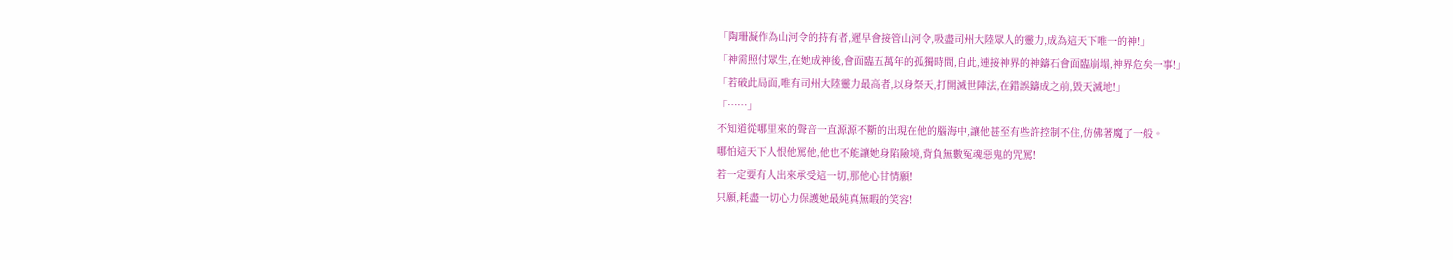「陶珊凝作為山河令的持有者,遲早會接管山河令,吸盡司州大陸眾人的靈力,成為這天下唯一的神!」
「神需照付眾生,在她成神後,會面臨五萬年的孤獨時間,自此,連接神界的神鑄石會面臨崩塌,神界危矣一事!」
「若破此局面,唯有司州大陸靈力最高者,以身祭天,打開滅世陣法,在錯誤鑄成之前,毀天滅地!」
「……」
不知道從哪里來的聲音一直源源不斷的出現在他的腦海中,讓他甚至有些許控制不住,仿佛著魔了一般。
哪怕這天下人恨他罵他,他也不能讓她身陷險境,背負無數冤魂惡鬼的咒罵!
若一定要有人出來承受這一切,那他心甘情願!
只願,耗盡一切心力保護她最純真無暇的笑容!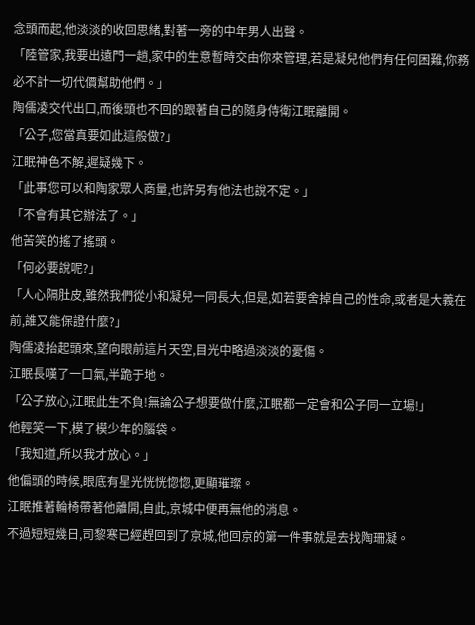念頭而起,他淡淡的收回思緒,對著一旁的中年男人出聲。
「陸管家,我要出遠門一趟,家中的生意暫時交由你來管理,若是凝兒他們有任何困難,你務必不計一切代價幫助他們。」
陶儒凌交代出口,而後頭也不回的跟著自己的隨身侍衛江眠離開。
「公子,您當真要如此這般做?」
江眠神色不解,遲疑幾下。
「此事您可以和陶家眾人商量,也許另有他法也說不定。」
「不會有其它辦法了。」
他苦笑的搖了搖頭。
「何必要說呢?」
「人心隔肚皮,雖然我們從小和凝兒一同長大,但是,如若要舍掉自己的性命,或者是大義在前,誰又能保證什麼?」
陶儒凌抬起頭來,望向眼前這片天空,目光中略過淡淡的憂傷。
江眠長嘆了一口氣,半跪于地。
「公子放心,江眠此生不負!無論公子想要做什麼,江眠都一定會和公子同一立場!」
他輕笑一下,模了模少年的腦袋。
「我知道,所以我才放心。」
他偏頭的時候,眼底有星光恍恍惚惚,更顯璀璨。
江眠推著輪椅帶著他離開,自此,京城中便再無他的消息。
不過短短幾日,司黎寒已經趕回到了京城,他回京的第一件事就是去找陶珊凝。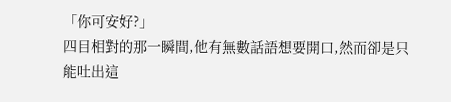「你可安好?」
四目相對的那一瞬間,他有無數話語想要開口,然而卻是只能吐出這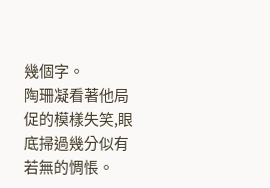幾個字。
陶珊凝看著他局促的模樣失笑,眼底掃過幾分似有若無的惆悵。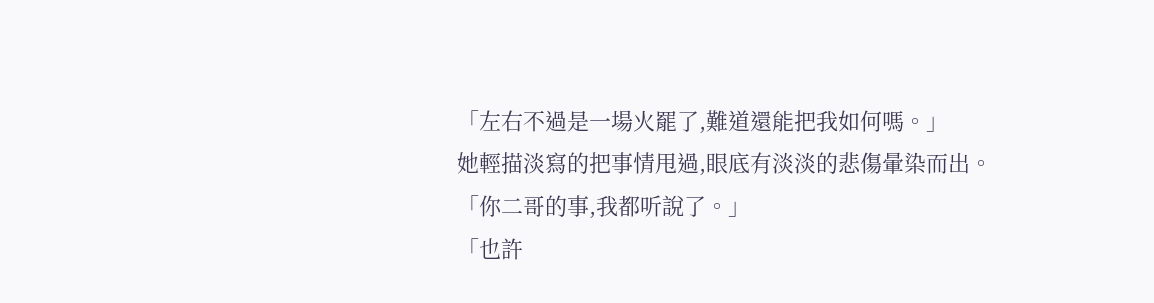「左右不過是一場火罷了,難道還能把我如何嗎。」
她輕描淡寫的把事情甩過,眼底有淡淡的悲傷暈染而出。
「你二哥的事,我都听說了。」
「也許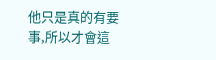他只是真的有要事,所以才會這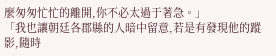麼匆匆忙忙的離開,你不必太過于著急。」
「我也讓朝廷各郡縣的人暗中留意,若是有發現他的蹤影,隨時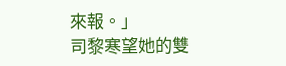來報。」
司黎寒望她的雙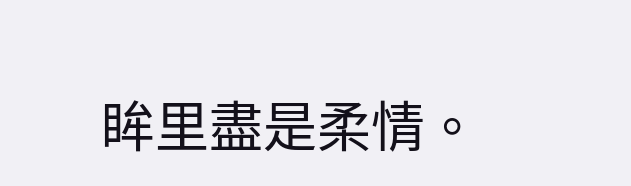眸里盡是柔情。